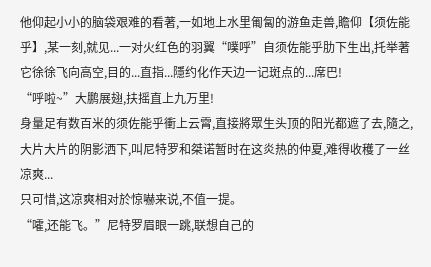他仰起小小的脑袋艰难的看著,一如地上水里匍匐的游鱼走兽,瞻仰【须佐能乎】,某一刻,就见...一对火红色的羽翼“噗呼”自须佐能乎肋下生出,托举著它徐徐飞向高空,目的...直指...隱约化作天边一记斑点的...席巴!
“呼啦~”大鹏展翅,扶摇直上九万里!
身量足有数百米的须佐能乎衝上云霄,直接將眾生头顶的阳光都遮了去,隨之,大片大片的阴影洒下,叫尼特罗和桀诺暂时在这炎热的仲夏,难得收穫了一丝凉爽...
只可惜,这凉爽相对於惊嚇来说,不值一提。
“嚯,还能飞。”尼特罗眉眼一跳,联想自己的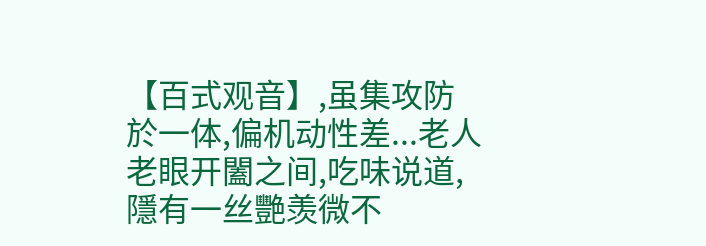【百式观音】,虽集攻防於一体,偏机动性差...老人老眼开闔之间,吃味说道,隱有一丝艷羡微不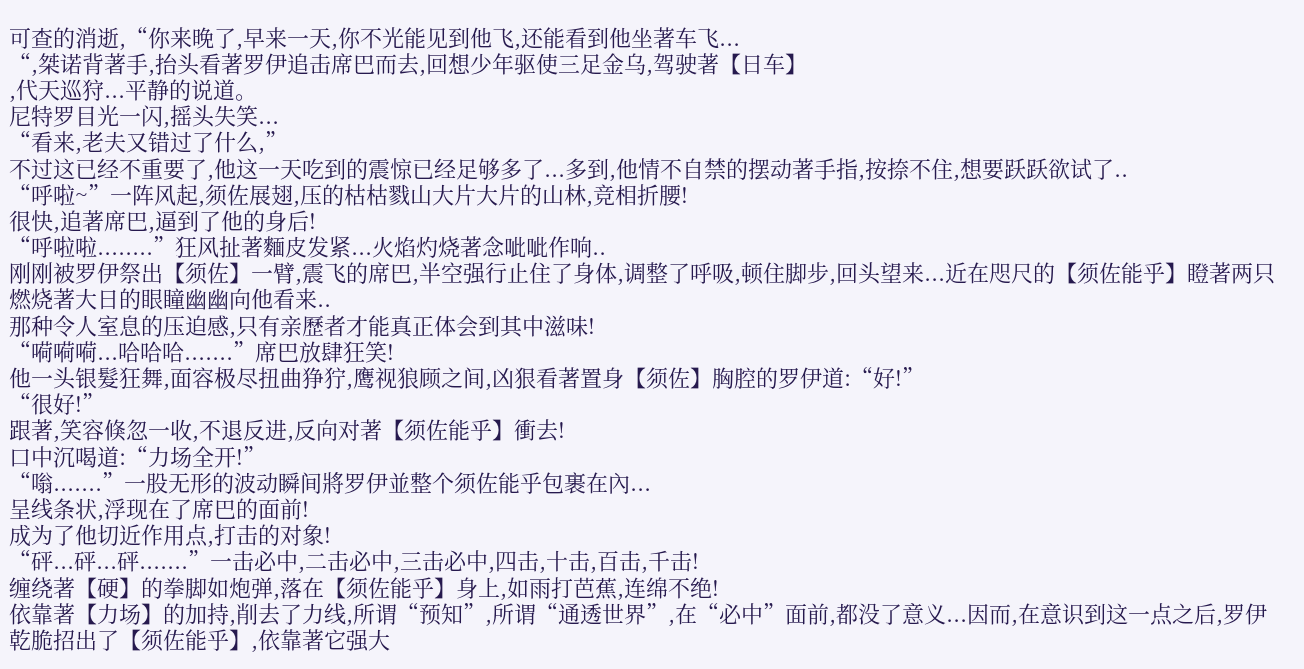可查的消逝,“你来晚了,早来一天,你不光能见到他飞,还能看到他坐著车飞...
“,桀诺背著手,抬头看著罗伊追击席巴而去,回想少年驱使三足金乌,驾驶著【日车】
,代天巡狩...平静的说道。
尼特罗目光一闪,摇头失笑...
“看来,老夫又错过了什么,”
不过这已经不重要了,他这一天吃到的震惊已经足够多了...多到,他情不自禁的摆动著手指,按捺不住,想要跃跃欲试了..
“呼啦~”一阵风起,须佐展翅,压的枯枯戮山大片大片的山林,竞相折腰!
很快,追著席巴,逼到了他的身后!
“呼啦啦........”狂风扯著麵皮发紧...火焰灼烧著念呲呲作响..
刚刚被罗伊祭出【须佐】一臂,震飞的席巴,半空强行止住了身体,调整了呼吸,顿住脚步,回头望来...近在咫尺的【须佐能乎】瞪著两只燃烧著大日的眼瞳幽幽向他看来..
那种令人室息的压迫感,只有亲歷者才能真正体会到其中滋味!
“嗬嗬嗬...哈哈哈.......”席巴放肆狂笑!
他一头银髮狂舞,面容极尽扭曲狰狞,鹰视狼顾之间,凶狠看著置身【须佐】胸腔的罗伊道:“好!”
“很好!”
跟著,笑容倏忽一收,不退反进,反向对著【须佐能乎】衝去!
口中沉喝道:“力场全开!”
“嗡.......”一股无形的波动瞬间將罗伊並整个须佐能乎包裹在內...
呈线条状,浮现在了席巴的面前!
成为了他切近作用点,打击的对象!
“砰...砰...砰.......”一击必中,二击必中,三击必中,四击,十击,百击,千击!
缠绕著【硬】的拳脚如炮弹,落在【须佐能乎】身上,如雨打芭蕉,连绵不绝!
依靠著【力场】的加持,削去了力线,所谓“预知”,所谓“通透世界”,在“必中”面前,都没了意义...因而,在意识到这一点之后,罗伊乾脆招出了【须佐能乎】,依靠著它强大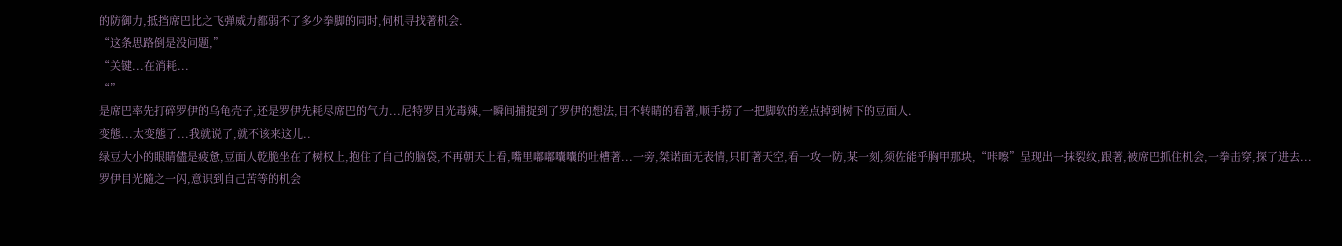的防御力,抵挡席巴比之飞弹威力都弱不了多少拳脚的同时,伺机寻找著机会.
“这条思路倒是没问题,”
“关键...在消耗...
“”
是席巴率先打碎罗伊的乌龟壳子,还是罗伊先耗尽席巴的气力...尼特罗目光毒辣,一瞬间捕捉到了罗伊的想法,目不转睛的看著,顺手捞了一把脚软的差点掉到树下的豆面人.
变態...太变態了...我就说了,就不该来这儿..
绿豆大小的眼睛儘是疲惫,豆面人乾脆坐在了树权上,抱住了自己的脑袋,不再朝天上看,嘴里嘟嘟囔囔的吐槽著...一旁,桀诺面无表情,只盯著天空,看一攻一防,某一刻,须佐能乎胸甲那块,“咔嚓”呈现出一抹裂纹,跟著,被席巴抓住机会,一拳击穿,探了进去...
罗伊目光隨之一闪,意识到自己苦等的机会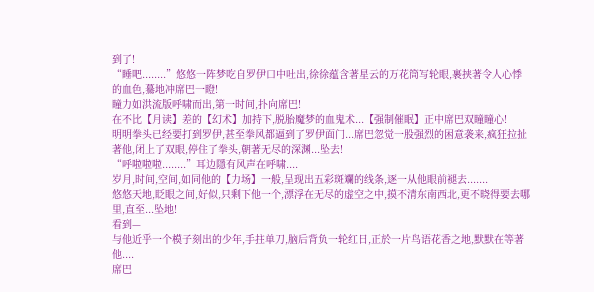到了!
“睡吧........”悠悠一阵梦吃自罗伊口中吐出,徐徐蕴含著星云的万花筒写轮眼,裹挟著令人心悸的血色,驀地冲席巴一瞪!
瞳力如洪流版呼啸而出,第一时间,扑向席巴!
在不比【月读】差的【幻术】加持下,脱胎魔梦的血鬼术...【强制催眠】正中席巴双瞳瞳心!
明明拳头已经要打到罗伊,甚至拳风都逼到了罗伊面门...席巴忽觉一股强烈的困意袭来,疯狂拉扯著他,闭上了双眼,停住了拳头,朝著无尽的深渊...坠去!
“呼啦啦啦........”耳边隱有风声在呼啸....
岁月,时间,空间,如同他的【力场】一般,呈现出五彩斑斕的线条,逐一从他眼前褪去.......
悠悠天地,眨眼之间,好似,只剩下他一个,漂浮在无尽的虚空之中,摸不清东南西北,更不晓得要去哪里,直至...坠地!
看到—
与他近乎一个模子刻出的少年,手拄单刀,脑后背负一轮红日,正於一片鸟语花香之地,默默在等著他....
席巴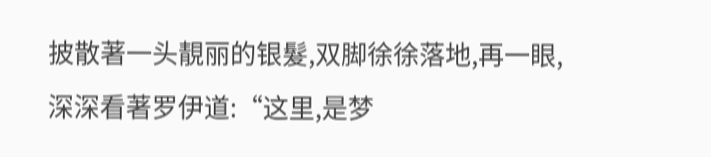披散著一头靚丽的银髮,双脚徐徐落地,再一眼,深深看著罗伊道:“这里,是梦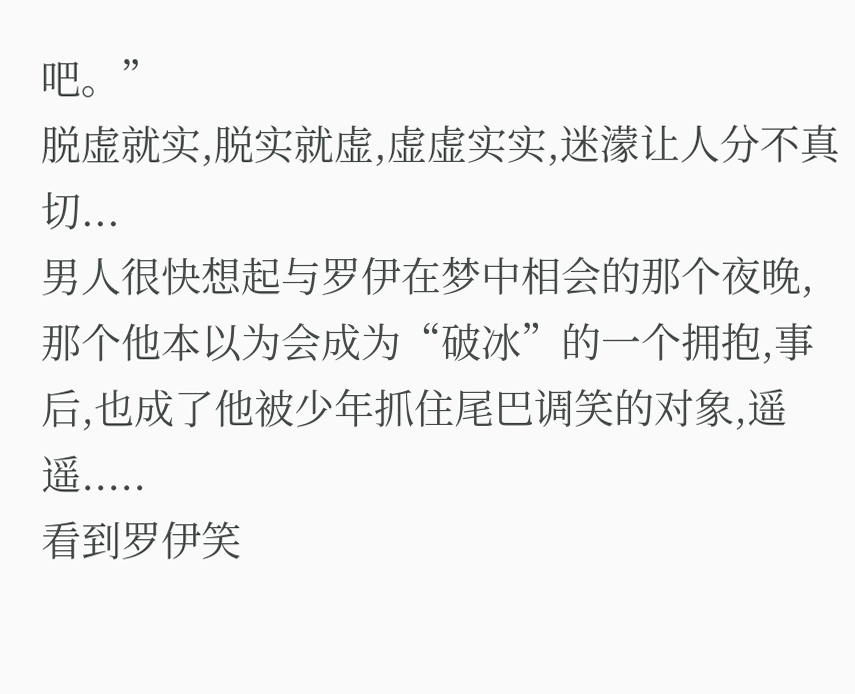吧。”
脱虚就实,脱实就虚,虚虚实实,迷濛让人分不真切...
男人很快想起与罗伊在梦中相会的那个夜晚,那个他本以为会成为“破冰”的一个拥抱,事后,也成了他被少年抓住尾巴调笑的对象,遥遥.....
看到罗伊笑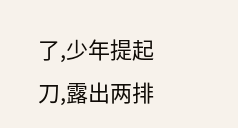了,少年提起刀,露出两排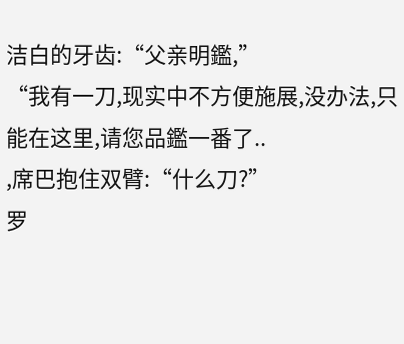洁白的牙齿:“父亲明鑑,”
“我有一刀,现实中不方便施展,没办法,只能在这里,请您品鑑一番了..
,席巴抱住双臂:“什么刀?”
罗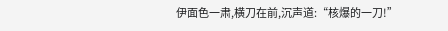伊面色一肃,横刀在前,沉声道:“核爆的一刀!”